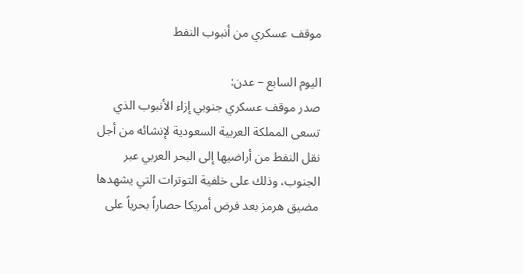موقف عسكري من أنبوب النفط

اليوم السابع – عدن:
صدر موقف عسكري جنوبي إزاء الأنبوب الذي تسعى المملكة العربية السعودية لإنشائه من أجل نقل النفط من أراضيها إلى البحر العربي عبر الجنوب، وذلك على خلفية التوترات التي يشهدها مضيق هرمز بعد فرض أمريكا حصاراً بحرياً على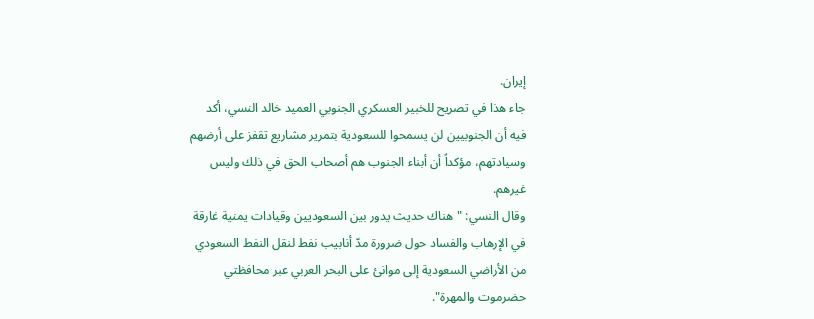إيران.
جاء هذا في تصريح للخبير العسكري الجنوبي العميد خالد النسي، أكد فيه أن الجنوبيين لن يسمحوا للسعودية بتمرير مشاريع تقفز على أرضهم وسيادتهم، مؤكداً أن أبناء الجنوب هم أصحاب الحق في ذلك وليس غيرهم.
وقال النسي: "هناك حديث يدور بين السعوديين وقيادات يمنية غارقة في الإرهاب والفساد حول ضرورة مدّ أنابيب نفط لنقل النفط السعودي من الأراضي السعودية إلى موانئ على البحر العربي عبر محافظتي حضرموت والمهرة".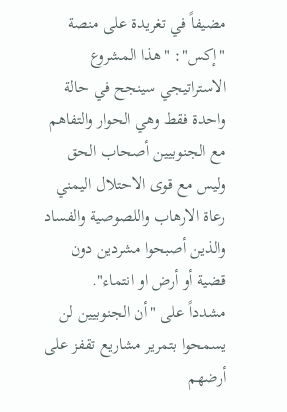مضيفاً في تغريدة على منصة "إكس": "هذا المشروع الاستراتيجي سينجح في حالة واحدة فقط وهي الحوار والتفاهم مع الجنوبيين أصحاب الحق وليس مع قوى الاحتلال اليمني رعاة الارهاب واللصوصية والفساد والذين أصبحوا مشردين دون قضية أو أرض او انتماء".
مشدداً على "أن الجنوبيين لن يسمحوا بتمرير مشاريع تقفز على أرضهم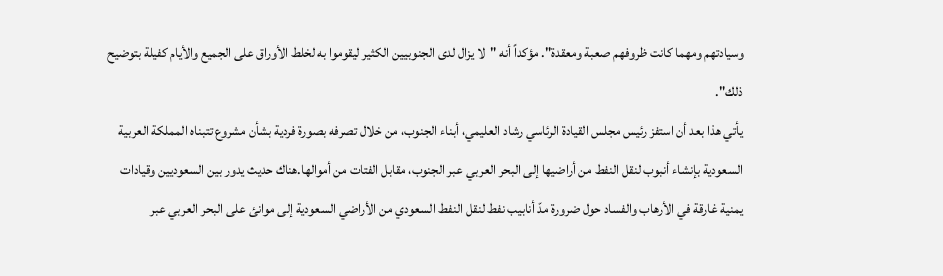وسيادتهم ومهما كانت ظروفهم صعبة ومعقدة". مؤكداً أنه "لا يزال لدى الجنوبيين الكثير ليقوموا به لخلط الأوراق على الجميع والأيام كفيلة بتوضيح ذلك".
يأتي هذا بعد أن استفز رئيس مجلس القيادة الرئاسي رشاد العليمي، أبناء الجنوب، من خلال تصرفه بصورة فردية بشأن مشروع تتبناه المملكة العربية السعودية بإنشاء أنبوب لنقل النفط من أراضيها إلى البحر العربي عبر الجنوب، مقابل الفتات من أموالها.هناك حديث يدور بين السعوديين وقيادات يمنية غارقة في الأرهاب والفساد حول ضرورة مدّ أنابيب نفط لنقل النفط السعودي من الأراضي السعودية إلى موانئ على البحر العربي عبر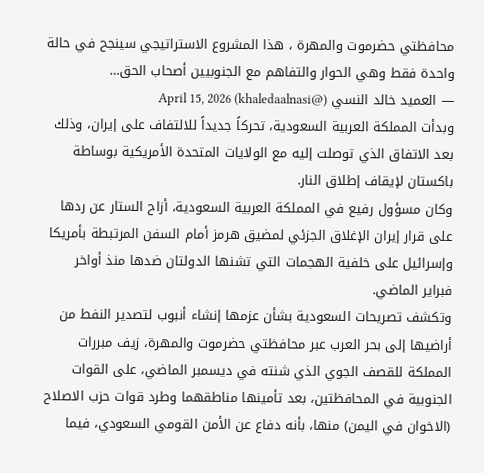محافظتي حضرموت والمهرة ، هذا المشروع الاستراتيجي سينجح في حالة واحدة فقط وهي الحوار والتفاهم مع الجنوبيين أصحاب الحق…
— العميد خالد النسي (@khaledaalnasi) April 15, 2026
وبدأت المملكة العربية السعودية، تحركاً جديداً للالتفاف على إيران، وذلك بعد الاتفاق الذي توصلت إليه مع الولايات المتحدة الأمريكية بوساطة باكستان لإيقاف إطلاق النار.
وكان مسؤول رفيع في المملكة العربية السعودية، أزاح الستار عن ردها على قرار إيران الإغلاق الجزئي لمضيق هرمز أمام السفن المرتبطة بأمريكا وإسرائيل على خلفية الهجمات التي تشنها الدولتان ضدها منذ أواخر فبراير الماضي.
وتكشف تصريحات السعودية بشأن عزمها إنشاء أنبوب لتصدير النفط من أراضيها إلى بحر العرب عبر محافظتي حضرموت والمهرة، زيف مبررات المملكة للقصف الجوي الذي شنته في ديسمبر الماضي، على القوات الجنوبية في المحافظتين، بعد تأمينها مناطقهما وطرد قوات حزب الاصلاح (الاخوان في اليمن) منها، بأنه دفاع عن الأمن القومي السعودي، فيما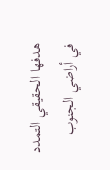هدفها الحقيقي التمدد في أراضي الجنوب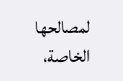لمصالحها الخاصة،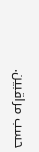حسب مراقبين.